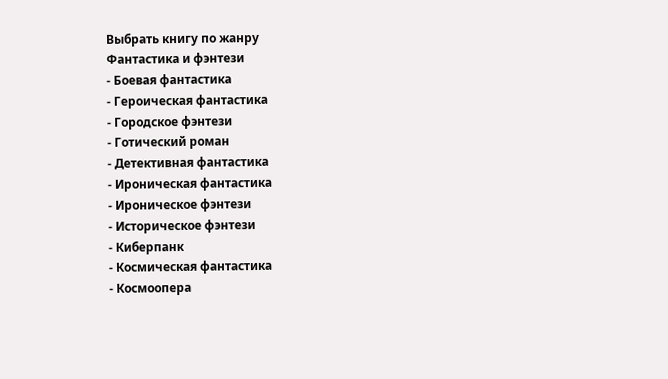Выбрать книгу по жанру
Фантастика и фэнтези
- Боевая фантастика
- Героическая фантастика
- Городское фэнтези
- Готический роман
- Детективная фантастика
- Ироническая фантастика
- Ироническое фэнтези
- Историческое фэнтези
- Киберпанк
- Космическая фантастика
- Космоопера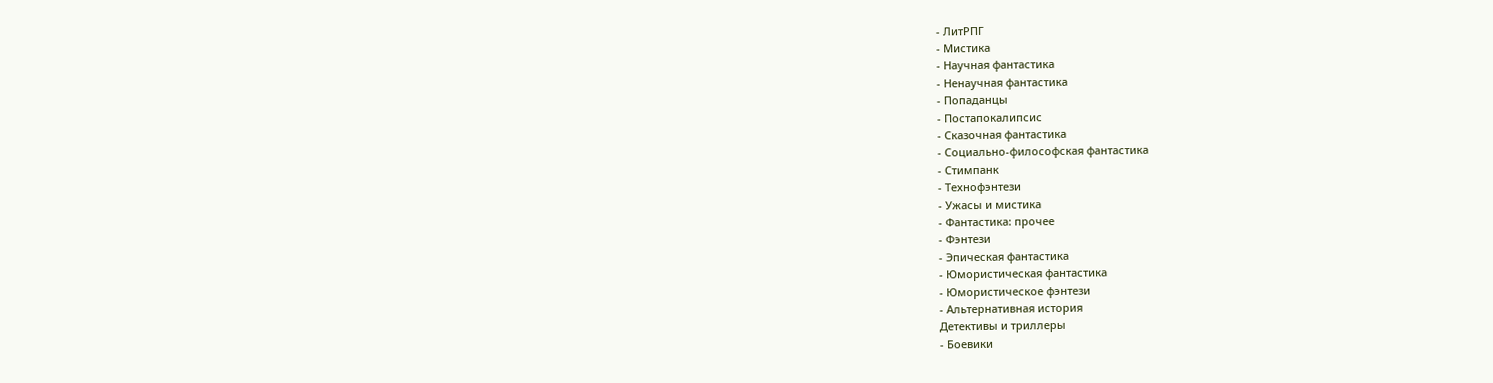- ЛитРПГ
- Мистика
- Научная фантастика
- Ненаучная фантастика
- Попаданцы
- Постапокалипсис
- Сказочная фантастика
- Социально-философская фантастика
- Стимпанк
- Технофэнтези
- Ужасы и мистика
- Фантастика: прочее
- Фэнтези
- Эпическая фантастика
- Юмористическая фантастика
- Юмористическое фэнтези
- Альтернативная история
Детективы и триллеры
- Боевики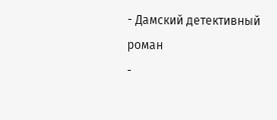- Дамский детективный роман
-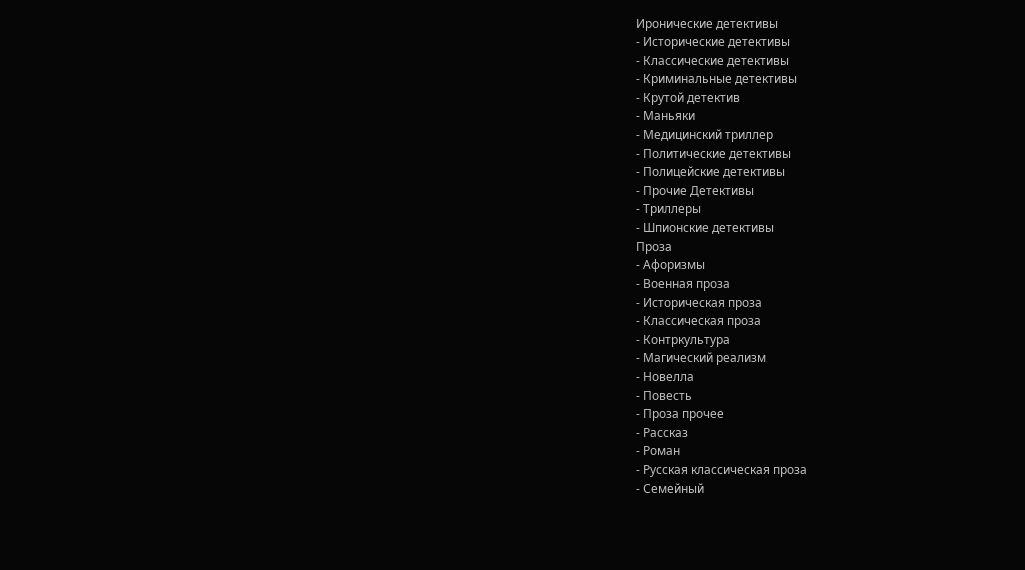Иронические детективы
- Исторические детективы
- Классические детективы
- Криминальные детективы
- Крутой детектив
- Маньяки
- Медицинский триллер
- Политические детективы
- Полицейские детективы
- Прочие Детективы
- Триллеры
- Шпионские детективы
Проза
- Афоризмы
- Военная проза
- Историческая проза
- Классическая проза
- Контркультура
- Магический реализм
- Новелла
- Повесть
- Проза прочее
- Рассказ
- Роман
- Русская классическая проза
- Семейный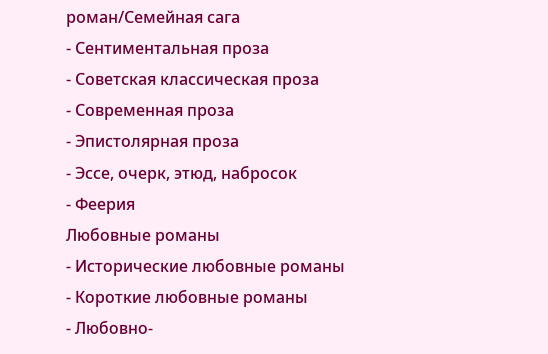роман/Семейная сага
- Сентиментальная проза
- Советская классическая проза
- Современная проза
- Эпистолярная проза
- Эссе, очерк, этюд, набросок
- Феерия
Любовные романы
- Исторические любовные романы
- Короткие любовные романы
- Любовно-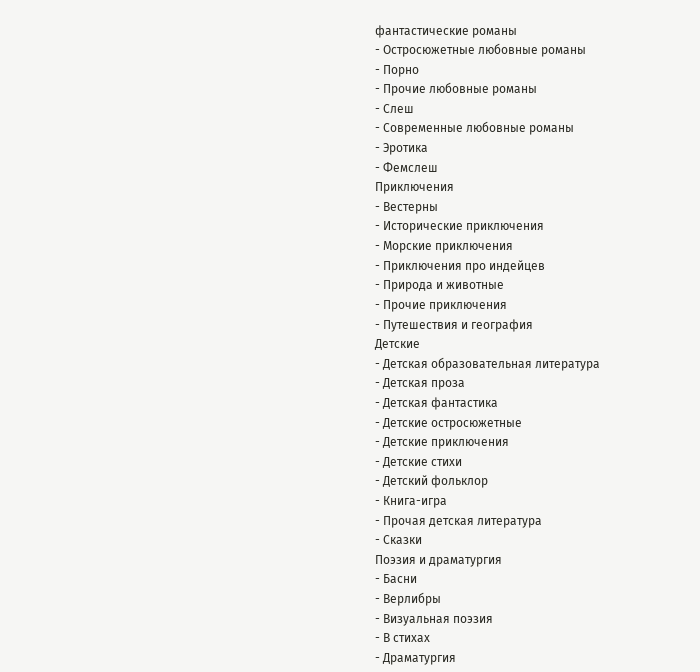фантастические романы
- Остросюжетные любовные романы
- Порно
- Прочие любовные романы
- Слеш
- Современные любовные романы
- Эротика
- Фемслеш
Приключения
- Вестерны
- Исторические приключения
- Морские приключения
- Приключения про индейцев
- Природа и животные
- Прочие приключения
- Путешествия и география
Детские
- Детская образовательная литература
- Детская проза
- Детская фантастика
- Детские остросюжетные
- Детские приключения
- Детские стихи
- Детский фольклор
- Книга-игра
- Прочая детская литература
- Сказки
Поэзия и драматургия
- Басни
- Верлибры
- Визуальная поэзия
- В стихах
- Драматургия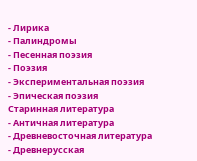- Лирика
- Палиндромы
- Песенная поэзия
- Поэзия
- Экспериментальная поэзия
- Эпическая поэзия
Старинная литература
- Античная литература
- Древневосточная литература
- Древнерусская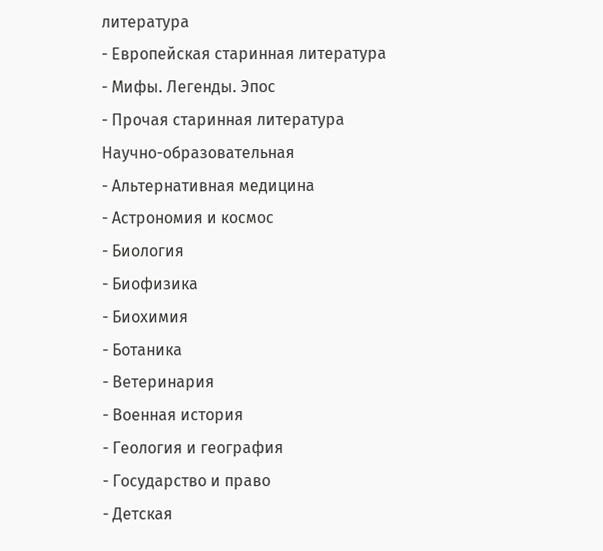литература
- Европейская старинная литература
- Мифы. Легенды. Эпос
- Прочая старинная литература
Научно-образовательная
- Альтернативная медицина
- Астрономия и космос
- Биология
- Биофизика
- Биохимия
- Ботаника
- Ветеринария
- Военная история
- Геология и география
- Государство и право
- Детская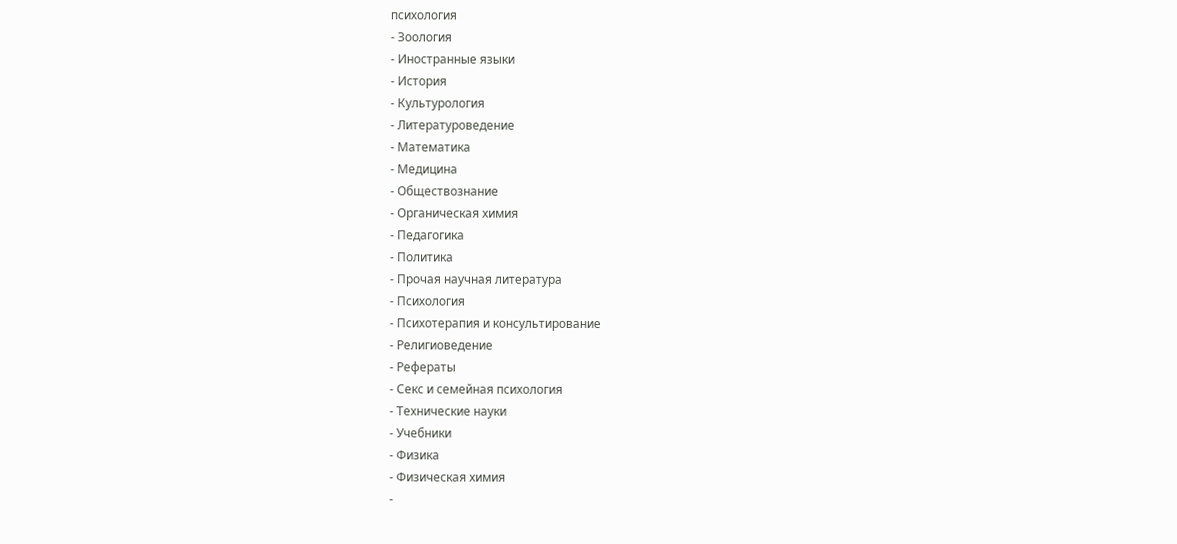психология
- Зоология
- Иностранные языки
- История
- Культурология
- Литературоведение
- Математика
- Медицина
- Обществознание
- Органическая химия
- Педагогика
- Политика
- Прочая научная литература
- Психология
- Психотерапия и консультирование
- Религиоведение
- Рефераты
- Секс и семейная психология
- Технические науки
- Учебники
- Физика
- Физическая химия
-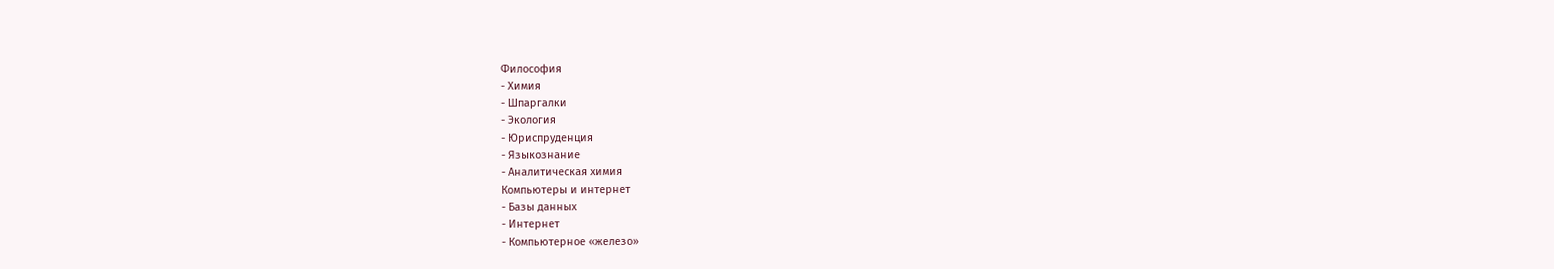Философия
- Химия
- Шпаргалки
- Экология
- Юриспруденция
- Языкознание
- Аналитическая химия
Компьютеры и интернет
- Базы данных
- Интернет
- Компьютерное «железо»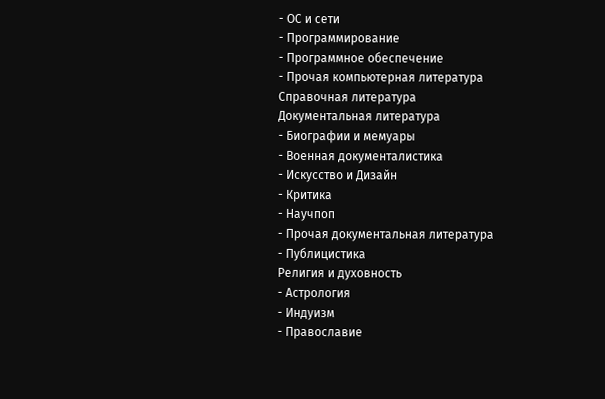- ОС и сети
- Программирование
- Программное обеспечение
- Прочая компьютерная литература
Справочная литература
Документальная литература
- Биографии и мемуары
- Военная документалистика
- Искусство и Дизайн
- Критика
- Научпоп
- Прочая документальная литература
- Публицистика
Религия и духовность
- Астрология
- Индуизм
- Православие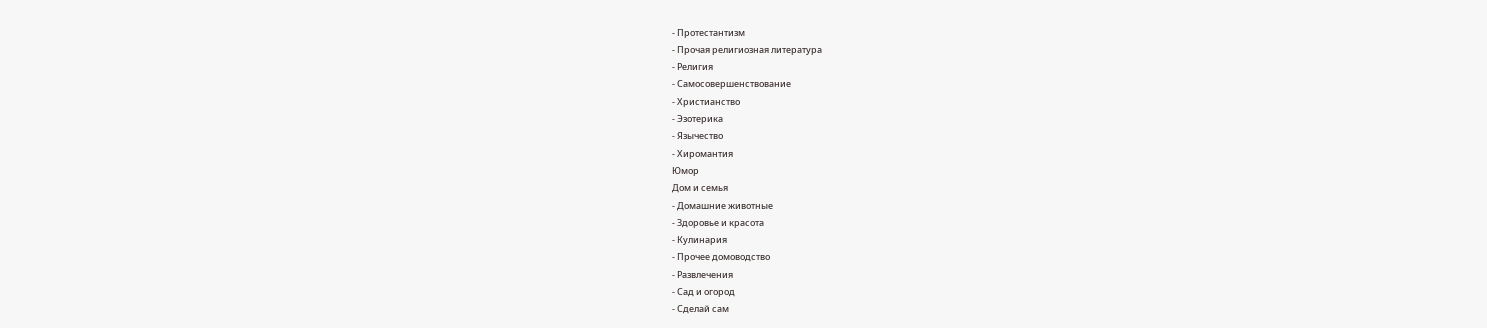- Протестантизм
- Прочая религиозная литература
- Религия
- Самосовершенствование
- Христианство
- Эзотерика
- Язычество
- Хиромантия
Юмор
Дом и семья
- Домашние животные
- Здоровье и красота
- Кулинария
- Прочее домоводство
- Развлечения
- Сад и огород
- Сделай сам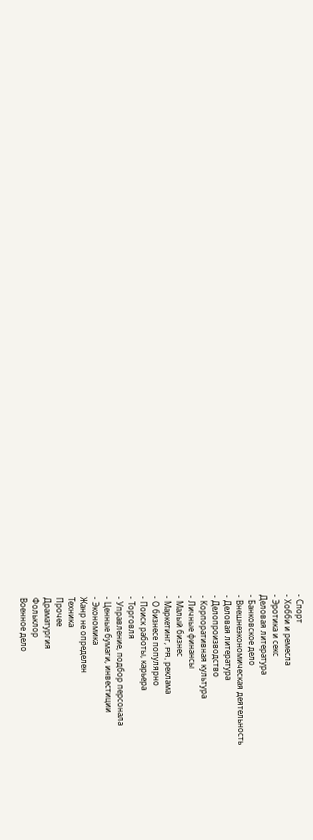- Спорт
- Хобби и ремесла
- Эротика и секс
Деловая литература
- Банковское дело
- Внешнеэкономическая деятельность
- Деловая литература
- Делопроизводство
- Корпоративная культура
- Личные финансы
- Малый бизнес
- Маркетинг, PR, реклама
- О бизнесе популярно
- Поиск работы, карьера
- Торговля
- Управление, подбор персонала
- Ценные бумаги, инвестиции
- Экономика
Жанр не определен
Техника
Прочее
Драматургия
Фольклор
Военное дело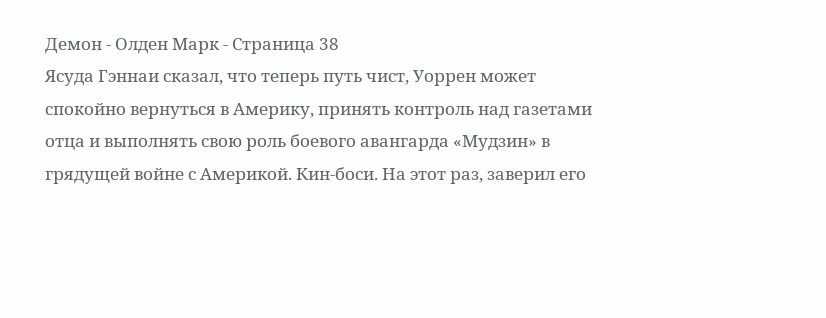Демон - Олден Марк - Страница 38
Ясуда Гэннаи сказал, что теперь путь чист, Уоррен может спокойно вернуться в Америку, принять контроль над газетами отца и выполнять свою роль боевого авангарда «Мудзин» в грядущей войне с Америкой. Кин-боси. На этот раз, заверил его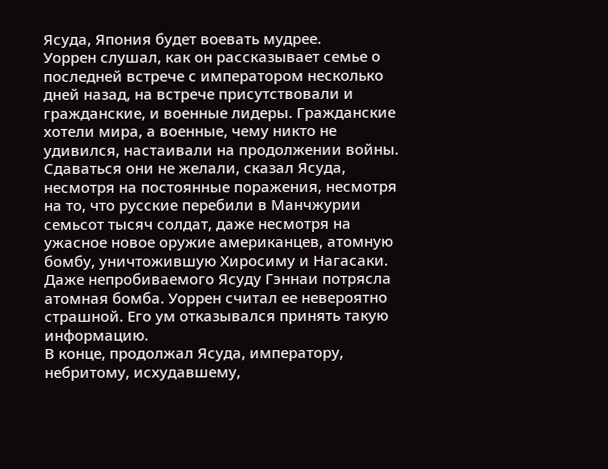Ясуда, Япония будет воевать мудрее.
Уоррен слушал, как он рассказывает семье о последней встрече с императором несколько дней назад, на встрече присутствовали и гражданские, и военные лидеры. Гражданские хотели мира, а военные, чему никто не удивился, настаивали на продолжении войны. Сдаваться они не желали, сказал Ясуда, несмотря на постоянные поражения, несмотря на то, что русские перебили в Манчжурии семьсот тысяч солдат, даже несмотря на ужасное новое оружие американцев, атомную бомбу, уничтожившую Хиросиму и Нагасаки. Даже непробиваемого Ясуду Гэннаи потрясла атомная бомба. Уоррен считал ее невероятно страшной. Его ум отказывался принять такую информацию.
В конце, продолжал Ясуда, императору, небритому, исхудавшему,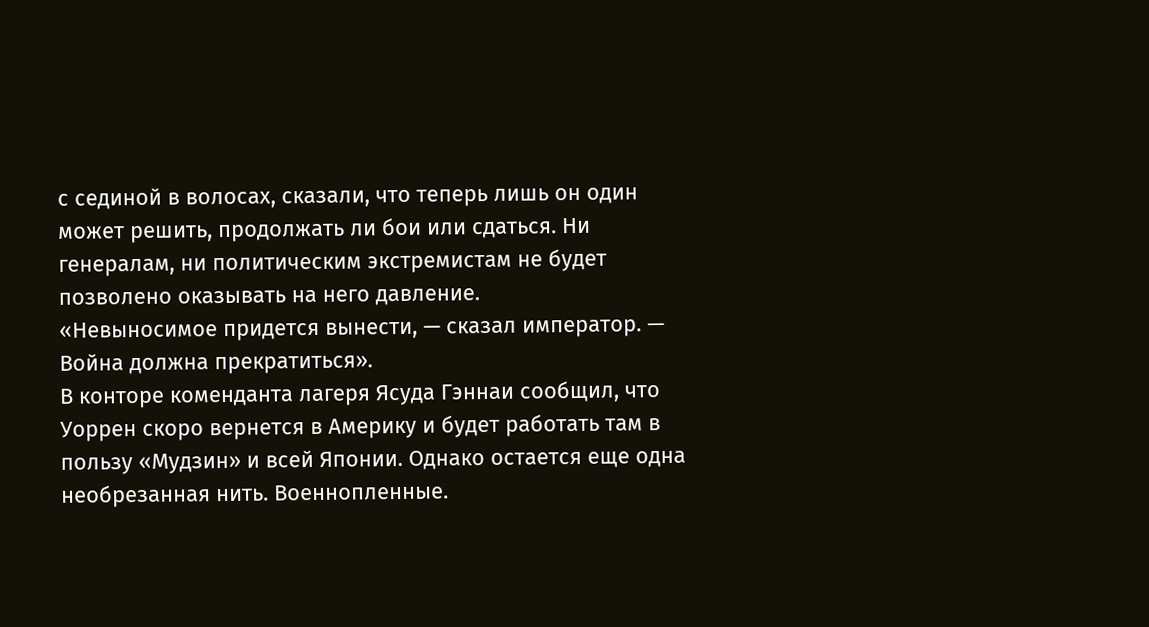с сединой в волосах, сказали, что теперь лишь он один может решить, продолжать ли бои или сдаться. Ни генералам, ни политическим экстремистам не будет позволено оказывать на него давление.
«Невыносимое придется вынести, — сказал император. — Война должна прекратиться».
В конторе коменданта лагеря Ясуда Гэннаи сообщил, что Уоррен скоро вернется в Америку и будет работать там в пользу «Мудзин» и всей Японии. Однако остается еще одна необрезанная нить. Военнопленные.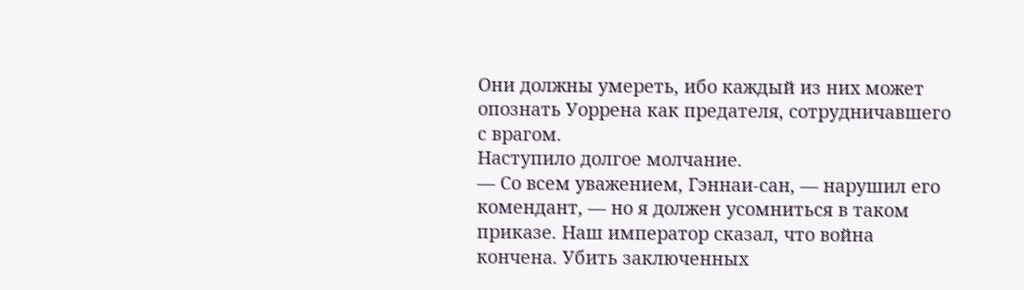Они должны умереть, ибо каждый из них может опознать Уоррена как предателя, сотрудничавшего с врагом.
Наступило долгое молчание.
— Со всем уважением, Гэннаи-сан, — нарушил его комендант, — но я должен усомниться в таком приказе. Наш император сказал, что война кончена. Убить заключенных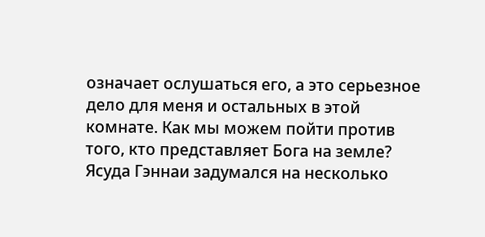означает ослушаться его, а это серьезное дело для меня и остальных в этой комнате. Как мы можем пойти против того, кто представляет Бога на земле?
Ясуда Гэннаи задумался на несколько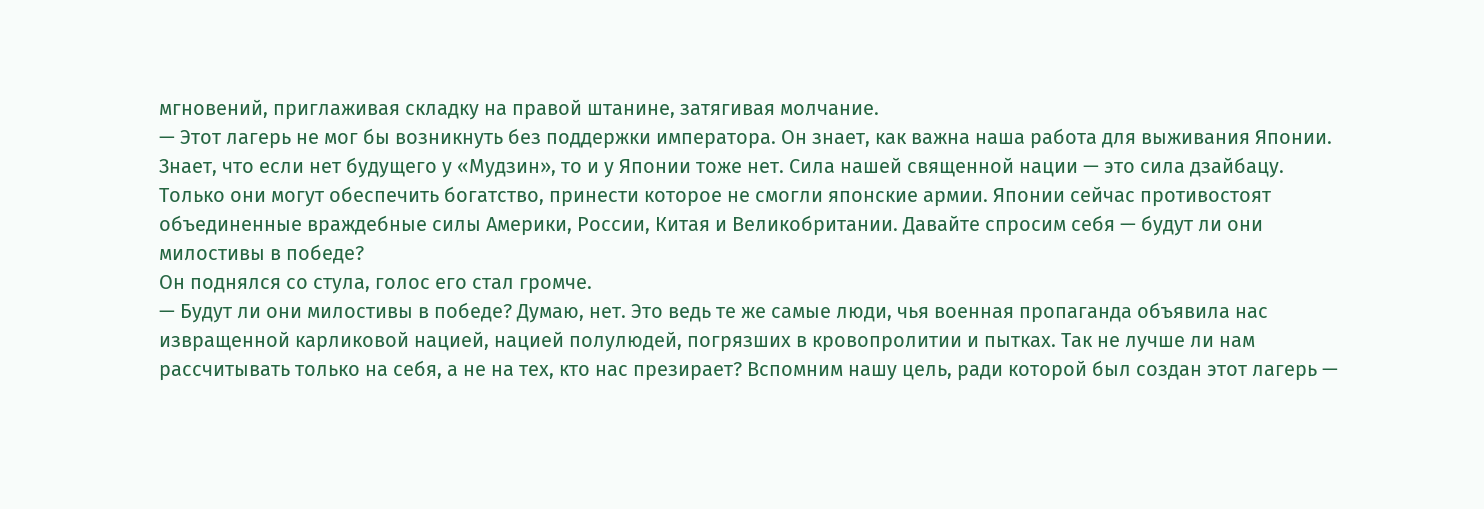мгновений, приглаживая складку на правой штанине, затягивая молчание.
— Этот лагерь не мог бы возникнуть без поддержки императора. Он знает, как важна наша работа для выживания Японии. Знает, что если нет будущего у «Мудзин», то и у Японии тоже нет. Сила нашей священной нации — это сила дзайбацу. Только они могут обеспечить богатство, принести которое не смогли японские армии. Японии сейчас противостоят объединенные враждебные силы Америки, России, Китая и Великобритании. Давайте спросим себя — будут ли они милостивы в победе?
Он поднялся со стула, голос его стал громче.
— Будут ли они милостивы в победе? Думаю, нет. Это ведь те же самые люди, чья военная пропаганда объявила нас извращенной карликовой нацией, нацией полулюдей, погрязших в кровопролитии и пытках. Так не лучше ли нам рассчитывать только на себя, а не на тех, кто нас презирает? Вспомним нашу цель, ради которой был создан этот лагерь —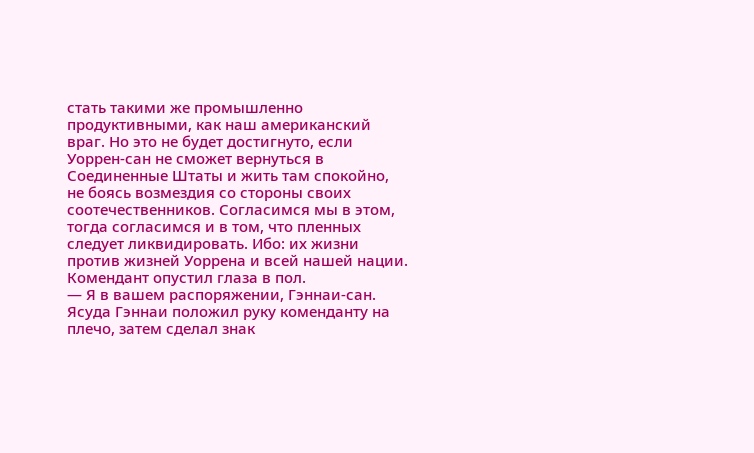стать такими же промышленно продуктивными, как наш американский враг. Но это не будет достигнуто, если Уоррен-сан не сможет вернуться в Соединенные Штаты и жить там спокойно, не боясь возмездия со стороны своих соотечественников. Согласимся мы в этом, тогда согласимся и в том, что пленных следует ликвидировать. Ибо: их жизни против жизней Уоррена и всей нашей нации.
Комендант опустил глаза в пол.
— Я в вашем распоряжении, Гэннаи-сан.
Ясуда Гэннаи положил руку коменданту на плечо, затем сделал знак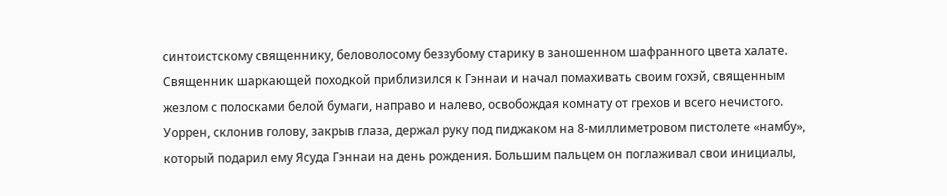синтоистскому священнику, беловолосому беззубому старику в заношенном шафранного цвета халате. Священник шаркающей походкой приблизился к Гэннаи и начал помахивать своим гохэй, священным жезлом с полосками белой бумаги, направо и налево, освобождая комнату от грехов и всего нечистого. Уоррен, склонив голову, закрыв глаза, держал руку под пиджаком на 8-миллиметровом пистолете «намбу», который подарил ему Ясуда Гэннаи на день рождения. Большим пальцем он поглаживал свои инициалы,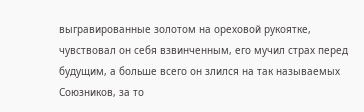выгравированные золотом на ореховой рукоятке, чувствовал он себя взвинченным, его мучил страх перед будущим, а больше всего он злился на так называемых Союзников, за то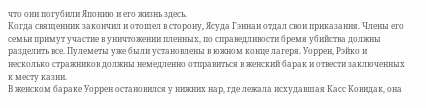что они погубили Японию и его жизнь здесь.
Когда священник закончил и отошел в сторону, Ясуда Гэннаи отдал свои приказания. Члены его семьи примут участие в уничтожении пленных, по справедливости бремя убийства должны разделить все. Пулеметы уже были установлены в южном конце лагеря. Уоррен, Рэйко и несколько стражников должны немедленно отправиться в женский барак и отвести заключенных к месту казни.
В женском бараке Уоррен остановился у нижних нар, где лежала исхудавшая Касс Ковидак, она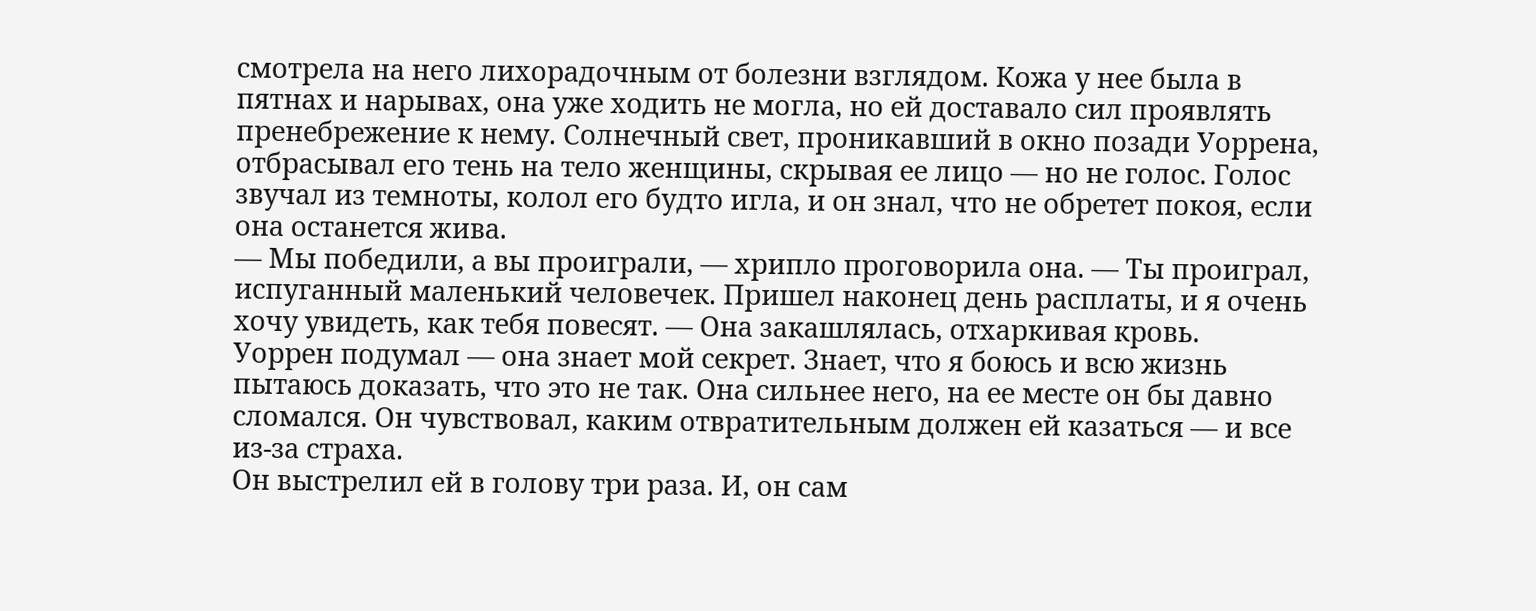смотрела на него лихорадочным от болезни взглядом. Кожа у нее была в пятнах и нарывах, она уже ходить не могла, но ей доставало сил проявлять пренебрежение к нему. Солнечный свет, проникавший в окно позади Уоррена, отбрасывал его тень на тело женщины, скрывая ее лицо — но не голос. Голос звучал из темноты, колол его будто игла, и он знал, что не обретет покоя, если она останется жива.
— Мы победили, а вы проиграли, — хрипло проговорила она. — Ты проиграл, испуганный маленький человечек. Пришел наконец день расплаты, и я очень хочу увидеть, как тебя повесят. — Она закашлялась, отхаркивая кровь.
Уоррен подумал — она знает мой секрет. Знает, что я боюсь и всю жизнь пытаюсь доказать, что это не так. Она сильнее него, на ее месте он бы давно сломался. Он чувствовал, каким отвратительным должен ей казаться — и все из-за страха.
Он выстрелил ей в голову три раза. И, он сам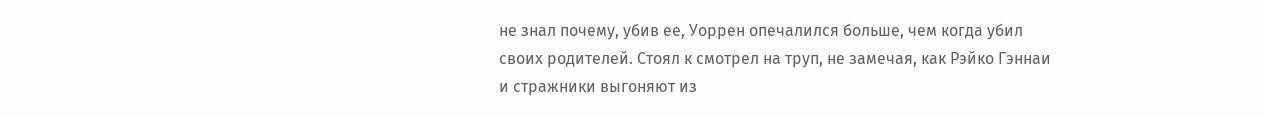не знал почему, убив ее, Уоррен опечалился больше, чем когда убил своих родителей. Стоял к смотрел на труп, не замечая, как Рэйко Гэннаи и стражники выгоняют из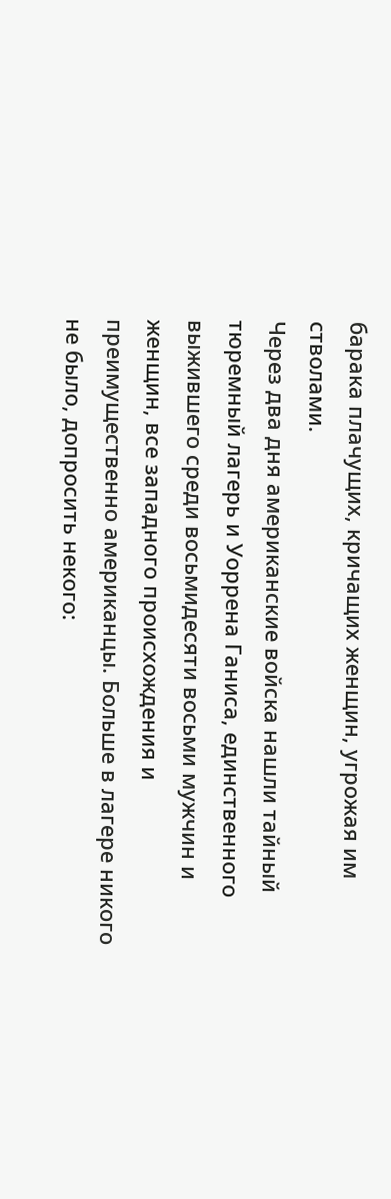барака плачущих, кричащих женщин, угрожая им стволами.
Через два дня американские войска нашли тайный тюремный лагерь и Уоррена Ганиса, единственного выжившего среди восьмидесяти восьми мужчин и женщин, все западного происхождения и преимущественно американцы. Больше в лагере никого не было, допросить некого: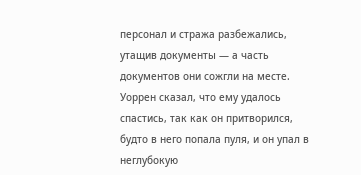персонал и стража разбежались, утащив документы — а часть документов они сожгли на месте.
Уоррен сказал, что ему удалось спастись, так как он притворился, будто в него попала пуля, и он упал в неглубокую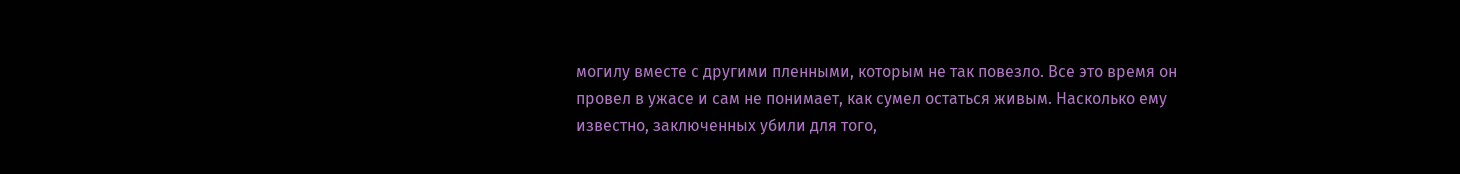могилу вместе с другими пленными, которым не так повезло. Все это время он провел в ужасе и сам не понимает, как сумел остаться живым. Насколько ему известно, заключенных убили для того,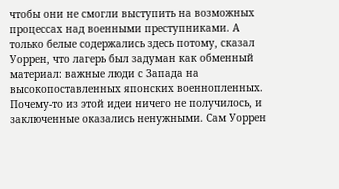чтобы они не смогли выступить на возможных процессах над военными преступниками. А только белые содержались здесь потому, сказал Уоррен, что лагерь был задуман как обменный материал: важные люди с Запада на высокопоставленных японских военнопленных. Почему-то из этой идеи ничего не получилось, и заключенные оказались ненужными. Сам Уоррен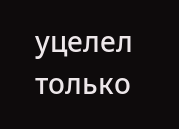уцелел только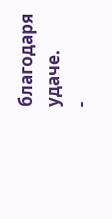благодаря удаче.
-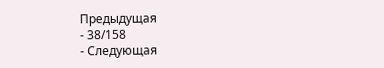Предыдущая
- 38/158
- Следующая